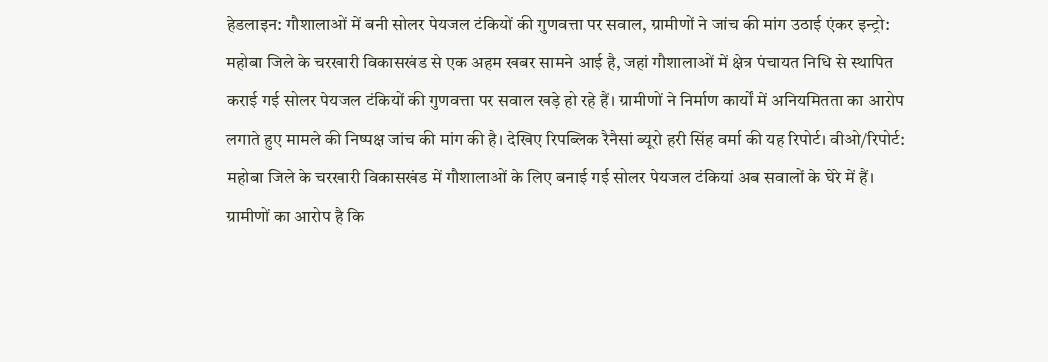हेडलाइन: गौशालाओं में बनी सोलर पेयजल टंकियों की गुणवत्ता पर सवाल, ग्रामीणों ने जांच की मांग उठाई एंकर इन्ट्रो: महोबा जिले के चरखारी विकासखंड से एक अहम खबर सामने आई है, जहां गौशालाओं में क्षेत्र पंचायत निधि से स्थापित कराई गई सोलर पेयजल टंकियों की गुणवत्ता पर सवाल खड़े हो रहे हैं। ग्रामीणों ने निर्माण कार्यों में अनियमितता का आरोप लगाते हुए मामले की निष्पक्ष जांच की मांग की है। देखिए रिपब्लिक रैनैसां ब्यूरो हरी सिंह वर्मा की यह रिपोर्ट। वीओ/रिपोर्ट: महोबा जिले के चरखारी विकासखंड में गौशालाओं के लिए बनाई गई सोलर पेयजल टंकियां अब सवालों के घेरे में हैं। ग्रामीणों का आरोप है कि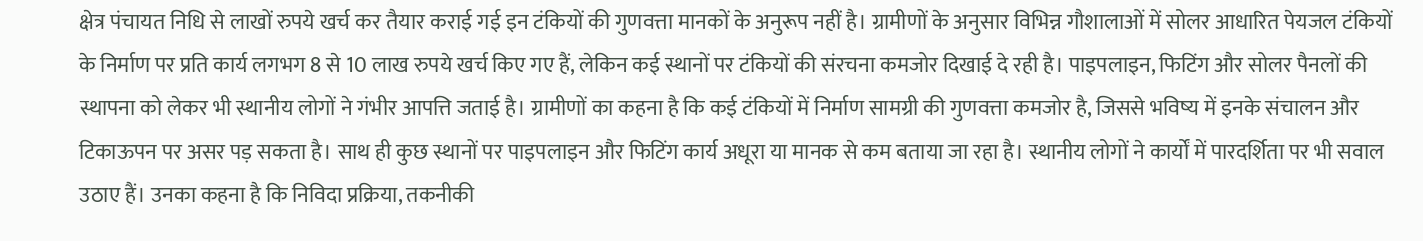क्षेत्र पंचायत निधि से लाखों रुपये खर्च कर तैयार कराई गई इन टंकियों की गुणवत्ता मानकों के अनुरूप नहीं है। ग्रामीणों के अनुसार विभिन्न गौशालाओं में सोलर आधारित पेयजल टंकियों के निर्माण पर प्रति कार्य लगभग 8 से 10 लाख रुपये खर्च किए गए हैं, लेकिन कई स्थानों पर टंकियों की संरचना कमजोर दिखाई दे रही है। पाइपलाइन, फिटिंग और सोलर पैनलों की स्थापना को लेकर भी स्थानीय लोगों ने गंभीर आपत्ति जताई है। ग्रामीणों का कहना है कि कई टंकियों में निर्माण सामग्री की गुणवत्ता कमजोर है, जिससे भविष्य में इनके संचालन और टिकाऊपन पर असर पड़ सकता है। साथ ही कुछ स्थानों पर पाइपलाइन और फिटिंग कार्य अधूरा या मानक से कम बताया जा रहा है। स्थानीय लोगों ने कार्यों में पारदर्शिता पर भी सवाल उठाए हैं। उनका कहना है कि निविदा प्रक्रिया, तकनीकी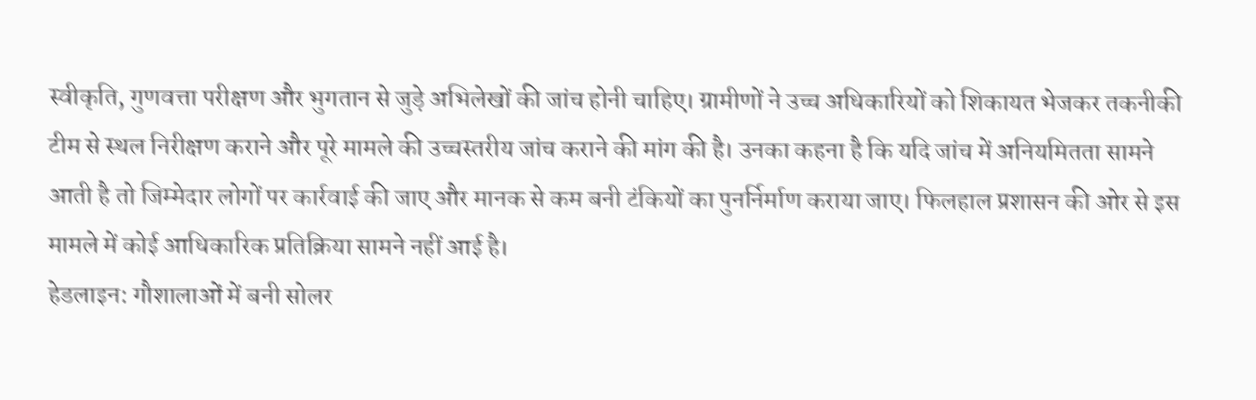स्वीकृति, गुणवत्ता परीक्षण और भुगतान से जुड़े अभिलेखों की जांच होनी चाहिए। ग्रामीणों ने उच्च अधिकारियों को शिकायत भेजकर तकनीकी टीम से स्थल निरीक्षण कराने और पूरे मामले की उच्चस्तरीय जांच कराने की मांग की है। उनका कहना है कि यदि जांच में अनियमितता सामने आती है तो जिम्मेदार लोगों पर कार्रवाई की जाए और मानक से कम बनी टंकियों का पुनर्निर्माण कराया जाए। फिलहाल प्रशासन की ओर से इस मामले में कोई आधिकारिक प्रतिक्रिया सामने नहीं आई है।
हेडलाइन: गौशालाओं में बनी सोलर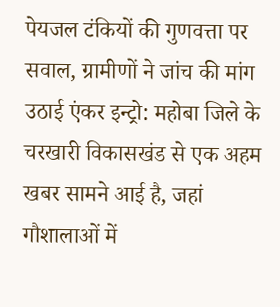पेयजल टंकियों की गुणवत्ता पर सवाल, ग्रामीणों ने जांच की मांग उठाई एंकर इन्ट्रो: महोबा जिले के चरखारी विकासखंड से एक अहम खबर सामने आई है, जहां गौशालाओं में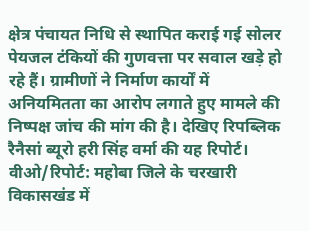क्षेत्र पंचायत निधि से स्थापित कराई गई सोलर पेयजल टंकियों की गुणवत्ता पर सवाल खड़े हो रहे हैं। ग्रामीणों ने निर्माण कार्यों में अनियमितता का आरोप लगाते हुए मामले की निष्पक्ष जांच की मांग की है। देखिए रिपब्लिक रैनैसां ब्यूरो हरी सिंह वर्मा की यह रिपोर्ट। वीओ/रिपोर्ट: महोबा जिले के चरखारी विकासखंड में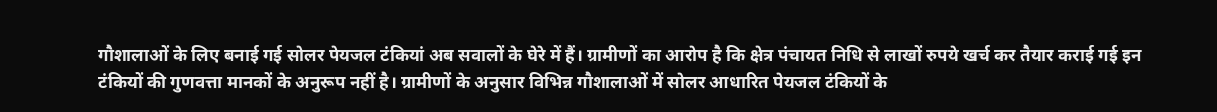गौशालाओं के लिए बनाई गई सोलर पेयजल टंकियां अब सवालों के घेरे में हैं। ग्रामीणों का आरोप है कि क्षेत्र पंचायत निधि से लाखों रुपये खर्च कर तैयार कराई गई इन टंकियों की गुणवत्ता मानकों के अनुरूप नहीं है। ग्रामीणों के अनुसार विभिन्न गौशालाओं में सोलर आधारित पेयजल टंकियों के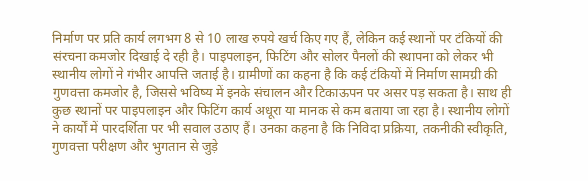निर्माण पर प्रति कार्य लगभग 8 से 10 लाख रुपये खर्च किए गए हैं, लेकिन कई स्थानों पर टंकियों की संरचना कमजोर दिखाई दे रही है। पाइपलाइन, फिटिंग और सोलर पैनलों की स्थापना को लेकर भी स्थानीय लोगों ने गंभीर आपत्ति जताई है। ग्रामीणों का कहना है कि कई टंकियों में निर्माण सामग्री की गुणवत्ता कमजोर है, जिससे भविष्य में इनके संचालन और टिकाऊपन पर असर पड़ सकता है। साथ ही कुछ स्थानों पर पाइपलाइन और फिटिंग कार्य अधूरा या मानक से कम बताया जा रहा है। स्थानीय लोगों ने कार्यों में पारदर्शिता पर भी सवाल उठाए हैं। उनका कहना है कि निविदा प्रक्रिया, तकनीकी स्वीकृति, गुणवत्ता परीक्षण और भुगतान से जुड़े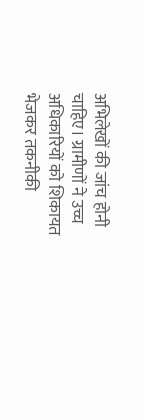अभिलेखों की जांच होनी चाहिए। ग्रामीणों ने उच्च अधिकारियों को शिकायत भेजकर तकनीकी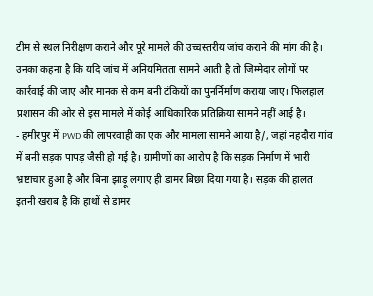टीम से स्थल निरीक्षण कराने और पूरे मामले की उच्चस्तरीय जांच कराने की मांग की है। उनका कहना है कि यदि जांच में अनियमितता सामने आती है तो जिम्मेदार लोगों पर कार्रवाई की जाए और मानक से कम बनी टंकियों का पुनर्निर्माण कराया जाए। फिलहाल प्रशासन की ओर से इस मामले में कोई आधिकारिक प्रतिक्रिया सामने नहीं आई है।
- हमीरपुर में PWD की लापरवाही का एक और मामला सामने आया है/, जहां नहदौरा गांव में बनी सड़क पापड़ जैसी हो गई है। ग्रामीणों का आरोप है कि सड़क निर्माण में भारी भ्रष्टाचार हुआ है और बिना झाड़ू लगाए ही डामर बिछा दिया गया है। सड़क की हालत इतनी खराब है कि हाथों से डामर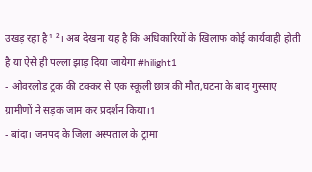उखड़ रहा है¹ ²। अब देखना यह है कि अधिकारियों के खिलाफ कोई कार्यवाही होती है या ऐसे ही पल्ला झाड़ दिया जायेगा #hilight1
- ओवरलोड ट्रक की टक्कर से एक स्कूली छात्र की मौत,घटना के बाद गुस्साए ग्रामीणों ने सड़क जाम कर प्रदर्शन किया।1
- बांदा। जनपद के जिला अस्पताल के ट्रामा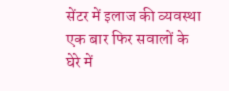सेंटर में इलाज की व्यवस्था एक बार फिर सवालों के घेरे में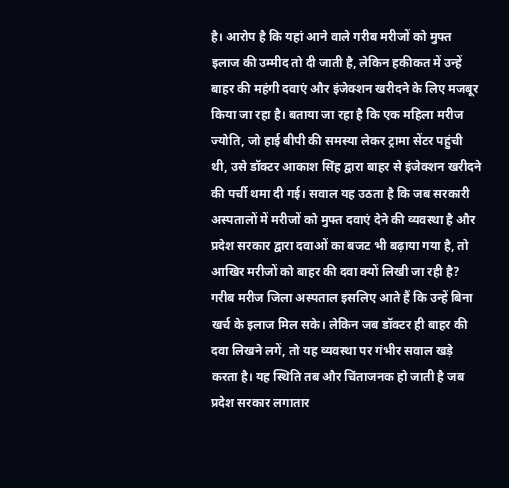है। आरोप है कि यहां आने वाले गरीब मरीजों को मुफ्त इलाज की उम्मीद तो दी जाती है, लेकिन हकीकत में उन्हें बाहर की महंगी दवाएं और इंजेक्शन खरीदने के लिए मजबूर किया जा रहा है। बताया जा रहा है कि एक महिला मरीज ज्योति, जो हाई बीपी की समस्या लेकर ट्रामा सेंटर पहुंची थी, उसे डॉक्टर आकाश सिंह द्वारा बाहर से इंजेक्शन खरीदने की पर्ची थमा दी गई। सवाल यह उठता है कि जब सरकारी अस्पतालों में मरीजों को मुफ्त दवाएं देने की व्यवस्था है और प्रदेश सरकार द्वारा दवाओं का बजट भी बढ़ाया गया है, तो आखिर मरीजों को बाहर की दवा क्यों लिखी जा रही है? गरीब मरीज जिला अस्पताल इसलिए आते हैं कि उन्हें बिना खर्च के इलाज मिल सके। लेकिन जब डॉक्टर ही बाहर की दवा लिखने लगें, तो यह व्यवस्था पर गंभीर सवाल खड़े करता है। यह स्थिति तब और चिंताजनक हो जाती है जब प्रदेश सरकार लगातार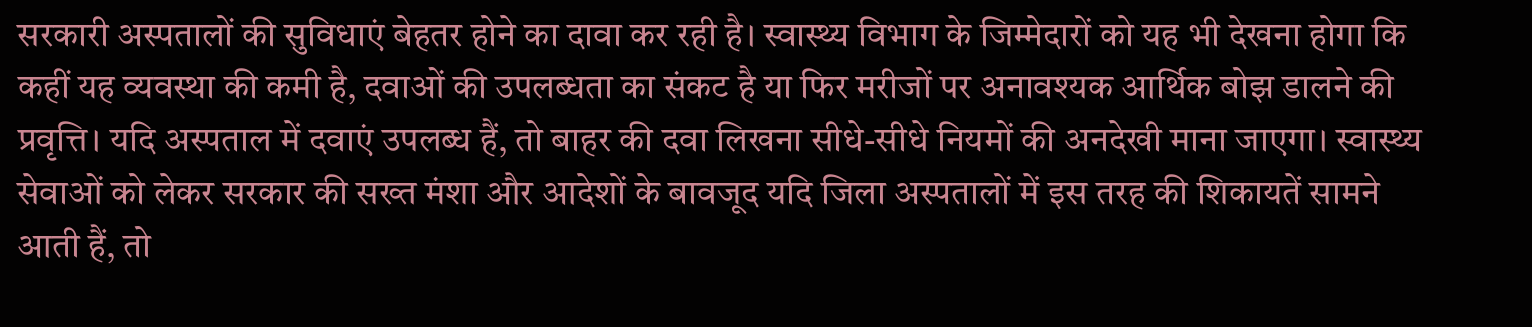सरकारी अस्पतालों की सुविधाएं बेहतर होने का दावा कर रही है। स्वास्थ्य विभाग के जिम्मेदारों को यह भी देखना होगा कि कहीं यह व्यवस्था की कमी है, दवाओं की उपलब्धता का संकट है या फिर मरीजों पर अनावश्यक आर्थिक बोझ डालने की प्रवृत्ति। यदि अस्पताल में दवाएं उपलब्ध हैं, तो बाहर की दवा लिखना सीधे-सीधे नियमों की अनदेखी माना जाएगा। स्वास्थ्य सेवाओं को लेकर सरकार की सख्त मंशा और आदेशों के बावजूद यदि जिला अस्पतालों में इस तरह की शिकायतें सामने आती हैं, तो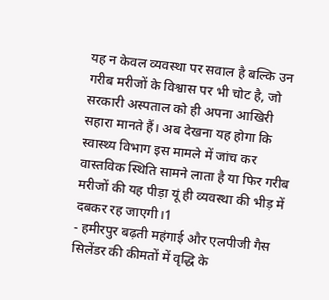यह न केवल व्यवस्था पर सवाल है बल्कि उन गरीब मरीजों के विश्वास पर भी चोट है, जो सरकारी अस्पताल को ही अपना आखिरी सहारा मानते हैं। अब देखना यह होगा कि स्वास्थ्य विभाग इस मामले में जांच कर वास्तविक स्थिति सामने लाता है या फिर गरीब मरीजों की यह पीड़ा यूं ही व्यवस्था की भीड़ में दबकर रह जाएगी।1
- हमीरपुर बढ़ती महंगाई और एलपीजी गैस सिलेंडर की कीमतों में वृद्धि के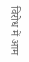विरोध में आम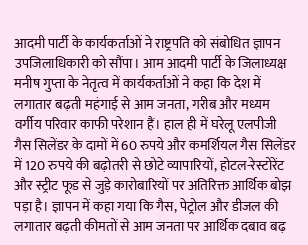आदमी पार्टी के कार्यकर्ताओं ने राष्ट्रपति को संबोधित ज्ञापन उपजिलाधिकारी को सौंपा। आम आदमी पार्टी के जिलाध्यक्ष मनीष गुप्ता के नेतृत्व में कार्यकर्ताओं ने कहा कि देश में लगातार बढ़ती महंगाई से आम जनता, गरीब और मध्यम वर्गीय परिवार काफी परेशान हैं। हाल ही में घरेलू एलपीजी गैस सिलेंडर के दामों में 60 रुपये और कमर्शियल गैस सिलेंडर में 120 रुपये की बढ़ोतरी से छोटे व्यापारियों, होटल-रेस्टोरेंट और स्ट्रीट फूड से जुड़े कारोबारियों पर अतिरिक्त आर्थिक बोझ पड़ा है। ज्ञापन में कहा गया कि गैस, पेट्रोल और डीजल की लगातार बढ़ती कीमतों से आम जनता पर आर्थिक दबाव बढ़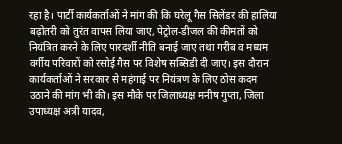रहा है। पार्टी कार्यकर्ताओं ने मांग की कि घरेलू गैस सिलेंडर की हालिया बढ़ोतरी को तुरंत वापस लिया जाए, पेट्रोल-डीजल की कीमतों को नियंत्रित करने के लिए पारदर्शी नीति बनाई जाए तथा गरीब व मध्यम वर्गीय परिवारों को रसोई गैस पर विशेष सब्सिडी दी जाए। इस दौरान कार्यकर्ताओं ने सरकार से महंगाई पर नियंत्रण के लिए ठोस कदम उठाने की मांग भी की। इस मौके पर जिलाध्यक्ष मनीष गुप्ता, जिला उपाध्यक्ष अत्री यादव,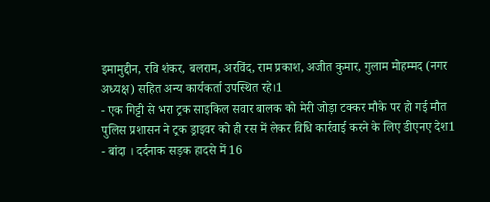इमामुद्दीन, रवि शंकर, बलराम, अरविंद, राम प्रकाश, अजीत कुमार, गुलाम मोहम्मद (नगर अध्यक्ष) सहित अन्य कार्यकर्ता उपस्थित रहे।1
- एक गिट्टी से भरा ट्रक साइकिल सवार बालक को मेरी जोड़ा टक्कर मौके पर हो गई मौत पुलिस प्रशासन ने ट्रक ड्राइवर को ही रस में लेकर विधि कार्रवाई करने के लिए डीएनए देश1
- बांदा । दर्दनाक सड़क हादसे में 16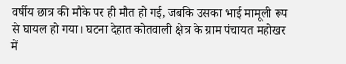वर्षीय छात्र की मौके पर ही मौत हो गई, जबकि उसका भाई मामूली रूप से घायल हो गया। घटना देहात कोतवाली क्षेत्र के ग्राम पंचायत महोखर में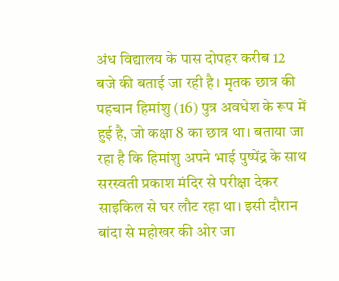अंध विद्यालय के पास दोपहर करीब 12 बजे की बताई जा रही है। मृतक छात्र की पहचान हिमांशु (16) पुत्र अवधेश के रूप में हुई है, जो कक्षा 8 का छात्र था। बताया जा रहा है कि हिमांशु अपने भाई पुष्पेंद्र के साथ सरस्वती प्रकाश मंदिर से परीक्षा देकर साइकिल से घर लौट रहा था। इसी दौरान बांदा से महोखर की ओर जा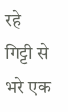रहे गिट्टी से भरे एक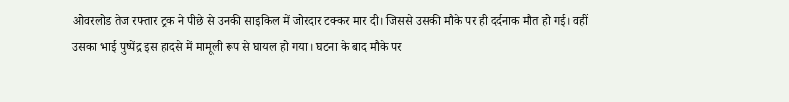ओवरलोड तेज रफ्तार ट्रक ने पीछे से उनकी साइकिल में जोरदार टक्कर मार दी। जिससे उसकी मौके पर ही दर्दनाक मौत हो गई। वहीं उसका भाई पुष्पेंद्र इस हादसे में मामूली रूप से घायल हो गया। घटना के बाद मौके पर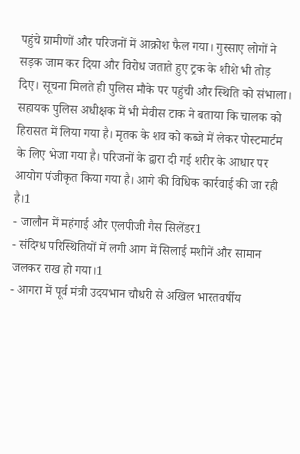पहुंचे ग्रामीणों और परिजनों में आक्रोश फैल गया। गुस्साए लोगों ने सड़क जाम कर दिया और विरोध जताते हुए ट्रक के शीशे भी तोड़ दिए। सूचना मिलते ही पुलिस मौके पर पहुंची और स्थिति को संभाला। सहायक पुलिस अधीक्षक में भी मेवीस टाक ने बताया कि चालक को हिरासत में लिया गया है। मृतक के शव को कब्जे में लेकर पोस्टमार्टम के लिए भेजा गया है। परिजनों के द्वारा दी गई शरीर के आधार पर आयोग पंजीकृत किया गया है। आगे की विधिक कार्रवाई की जा रही है।1
- जालौन में महंगाई और एलपीजी गैस सिलेंडर1
- संदिग्ध परिस्थितियों में लगी आग में सिलाई मशीनें और सामान जलकर राख हो गया।1
- आगरा में पूर्व मंत्री उदयभान चौधरी से अखिल भारतवर्षीय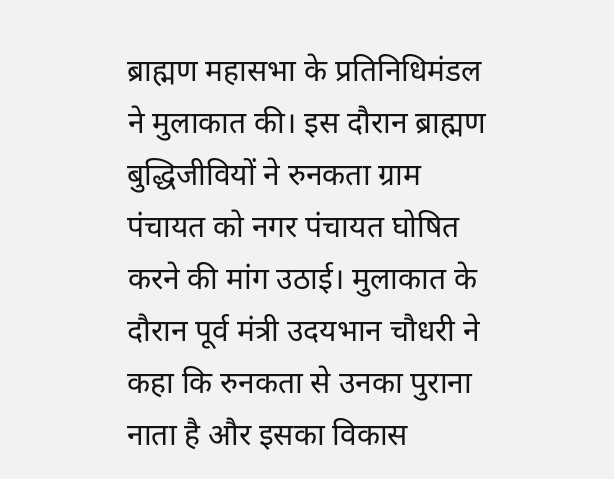ब्राह्मण महासभा के प्रतिनिधिमंडल ने मुलाकात की। इस दौरान ब्राह्मण बुद्धिजीवियों ने रुनकता ग्राम पंचायत को नगर पंचायत घोषित करने की मांग उठाई। मुलाकात के दौरान पूर्व मंत्री उदयभान चौधरी ने कहा कि रुनकता से उनका पुराना नाता है और इसका विकास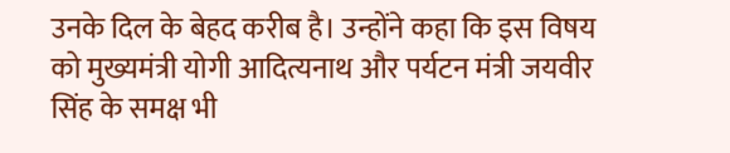उनके दिल के बेहद करीब है। उन्होंने कहा कि इस विषय को मुख्यमंत्री योगी आदित्यनाथ और पर्यटन मंत्री जयवीर सिंह के समक्ष भी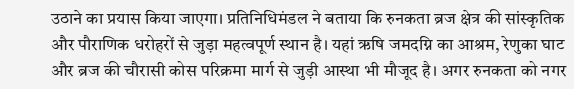उठाने का प्रयास किया जाएगा। प्रतिनिधिमंडल ने बताया कि रुनकता ब्रज क्षेत्र की सांस्कृतिक और पौराणिक धरोहरों से जुड़ा महत्वपूर्ण स्थान है। यहां ऋषि जमदग्नि का आश्रम, रेणुका घाट और ब्रज की चौरासी कोस परिक्रमा मार्ग से जुड़ी आस्था भी मौजूद है। अगर रुनकता को नगर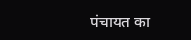पंचायत का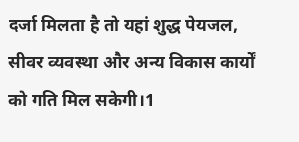दर्जा मिलता है तो यहां शुद्ध पेयजल, सीवर व्यवस्था और अन्य विकास कार्यों को गति मिल सकेगी।1